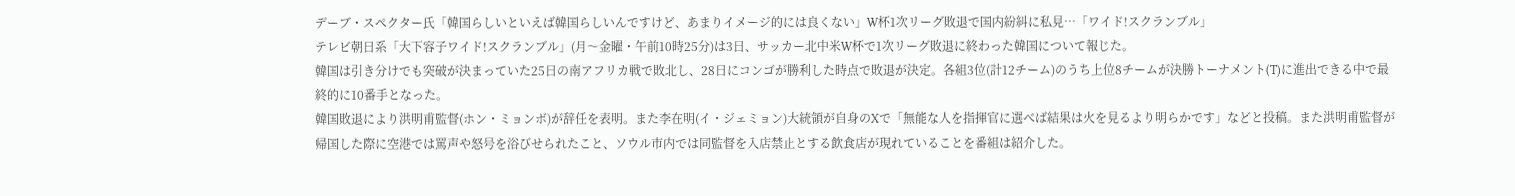デーブ・スペクター氏「韓国らしいといえば韓国らしいんですけど、あまりイメージ的には良くない」W杯1次リーグ敗退で国内紛糾に私見…「ワイド!スクランブル」
テレビ朝日系「大下容子ワイド!スクランブル」(月〜金曜・午前10時25分)は3日、サッカー北中米W杯で1次リーグ敗退に終わった韓国について報じた。
韓国は引き分けでも突破が決まっていた25日の南アフリカ戦で敗北し、28日にコンゴが勝利した時点で敗退が決定。各組3位(計12チーム)のうち上位8チームが決勝トーナメント(T)に進出できる中で最終的に10番手となった。
韓国敗退により洪明甫監督(ホン・ミョンボ)が辞任を表明。また李在明(イ・ジェミョン)大統領が自身のXで「無能な人を指揮官に選べば結果は火を見るより明らかです」などと投稿。また洪明甫監督が帰国した際に空港では罵声や怒号を浴びせられたこと、ソウル市内では同監督を入店禁止とする飲食店が現れていることを番組は紹介した。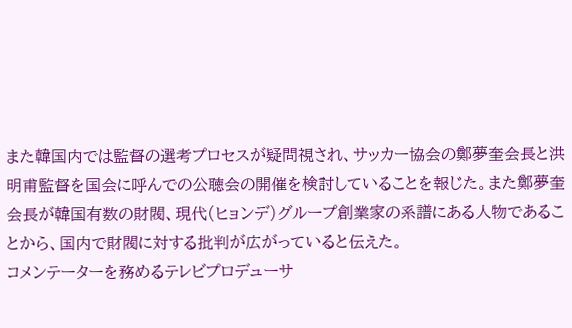また韓国内では監督の選考プロセスが疑問視され、サッカー協会の鄭夢奎会長と洪明甫監督を国会に呼んでの公聴会の開催を検討していることを報じた。また鄭夢奎会長が韓国有数の財閥、現代(ヒョンデ)グループ創業家の系譜にある人物であることから、国内で財閥に対する批判が広がっていると伝えた。
コメンテーターを務めるテレビプロデューサ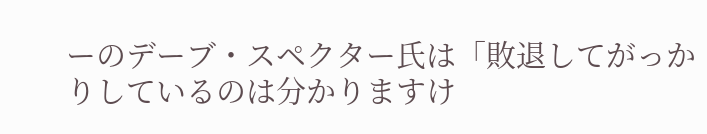ーのデーブ・スペクター氏は「敗退してがっかりしているのは分かりますけ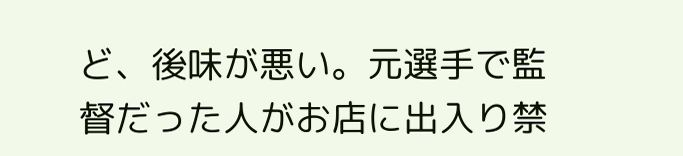ど、後味が悪い。元選手で監督だった人がお店に出入り禁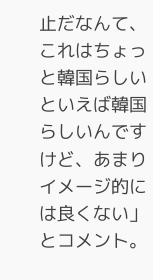止だなんて、これはちょっと韓国らしいといえば韓国らしいんですけど、あまりイメージ的には良くない」とコメント。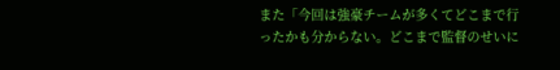また「今回は強豪チームが多くてどこまで行ったかも分からない。どこまで監督のせいに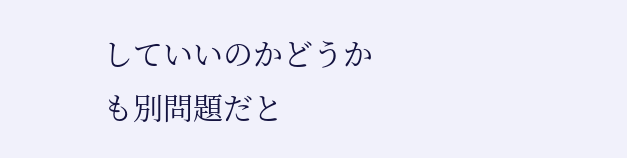していいのかどうかも別問題だと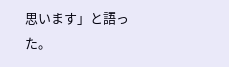思います」と語った。